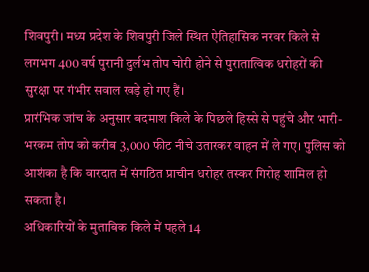शिवपुरी। मध्य प्रदेश के शिवपुरी जिले स्थित ऐतिहासिक नरवर किले से लगभग 400 वर्ष पुरानी दुर्लभ तोप चोरी होने से पुरातात्विक धरोहरों की सुरक्षा पर गंभीर सवाल खड़े हो गए हैं।
प्रारंभिक जांच के अनुसार बदमाश किले के पिछले हिस्से से पहुंचे और भारी-भरकम तोप को करीब 3,000 फीट नीचे उतारकर वाहन में ले गए। पुलिस को आशंका है कि वारदात में संगठित प्राचीन धरोहर तस्कर गिरोह शामिल हो सकता है।
अधिकारियों के मुताबिक किले में पहले 14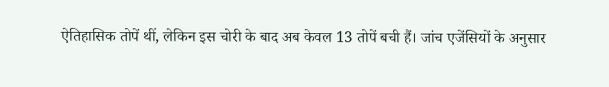ऐतिहासिक तोपें थीं, लेकिन इस चोरी के बाद अब केवल 13 तोपें बची हैं। जांच एजेंसियों के अनुसार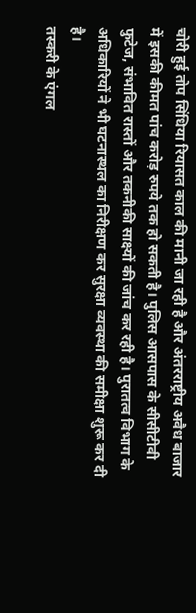चोरी हुई तोप सिंधिया रियासत काल की मानी जा रही है और अंतरराष्ट्रीय अवैध बाजार में इसकी कीमत पांच करोड़ रुपये तक हो सकती है। पुलिस आसपास के सीसीटीवी फुटेज, संभावित रास्तों और तकनीकी साक्ष्यों की जांच कर रही है। पुरातत्व विभाग के अधिकारियों ने भी घटनास्थल का निरीक्षण कर सुरक्षा व्यवस्था की समीक्षा शुरू कर दी है।
तस्करी के एंगल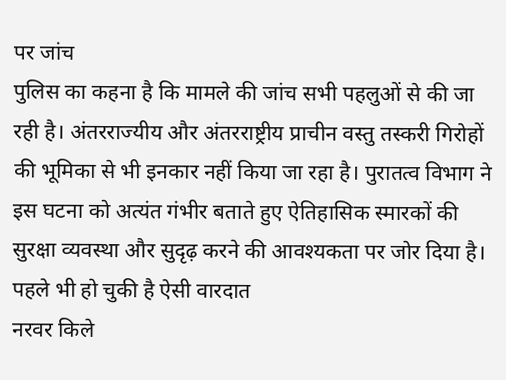पर जांच
पुलिस का कहना है कि मामले की जांच सभी पहलुओं से की जा रही है। अंतरराज्यीय और अंतरराष्ट्रीय प्राचीन वस्तु तस्करी गिरोहों की भूमिका से भी इनकार नहीं किया जा रहा है। पुरातत्व विभाग ने इस घटना को अत्यंत गंभीर बताते हुए ऐतिहासिक स्मारकों की सुरक्षा व्यवस्था और सुदृढ़ करने की आवश्यकता पर जोर दिया है।
पहले भी हो चुकी है ऐसी वारदात
नरवर किले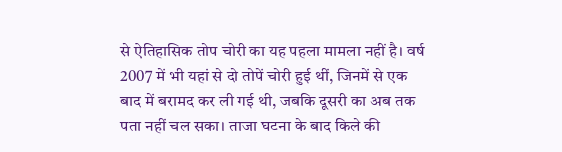से ऐतिहासिक तोप चोरी का यह पहला मामला नहीं है। वर्ष 2007 में भी यहां से दो तोपें चोरी हुई थीं, जिनमें से एक बाद में बरामद कर ली गई थी, जबकि दूसरी का अब तक पता नहीं चल सका। ताजा घटना के बाद किले की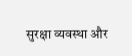सुरक्षा व्यवस्था और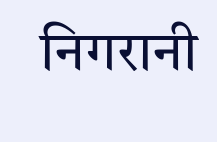निगरानी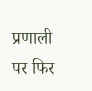प्रणाली पर फिर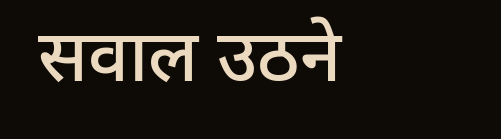सवाल उठने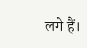लगे हैं।